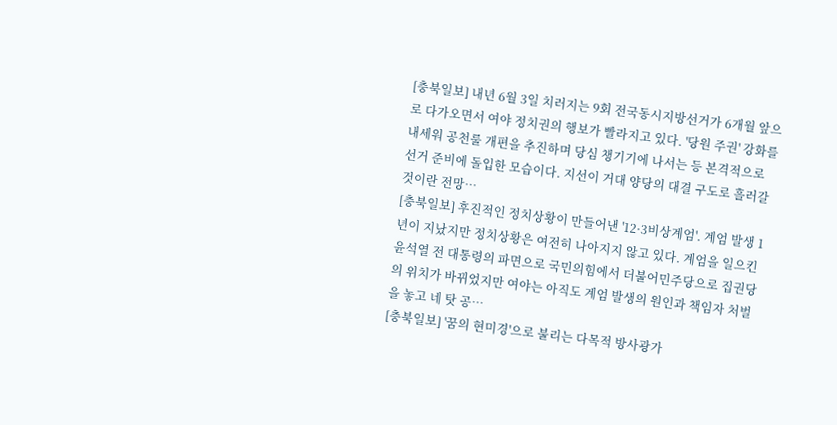[충북일보] 내년 6월 3일 치러지는 9회 전국동시지방선거가 6개월 앞으로 다가오면서 여야 정치권의 행보가 빨라지고 있다. '당원 주권' 강화를 내세워 공천룰 개편을 추진하며 당심 챙기기에 나서는 등 본격적으로 선거 준비에 돌입한 모습이다. 지선이 거대 양당의 대결 구도로 흘러갈 것이란 전망…
[충북일보] 후진적인 정치상황이 만들어낸 '12·3비상계엄'. 계엄 발생 1년이 지났지만 정치상황은 여전히 나아지지 않고 있다. 계엄을 일으킨 윤석열 전 대통령의 파면으로 국민의힘에서 더불어민주당으로 집권당의 위치가 바뀌었지만 여야는 아직도 계엄 발생의 원인과 책임자 처벌을 놓고 네 탓 공…
[충북일보] '꿈의 현미경'으로 불리는 다목적 방사광가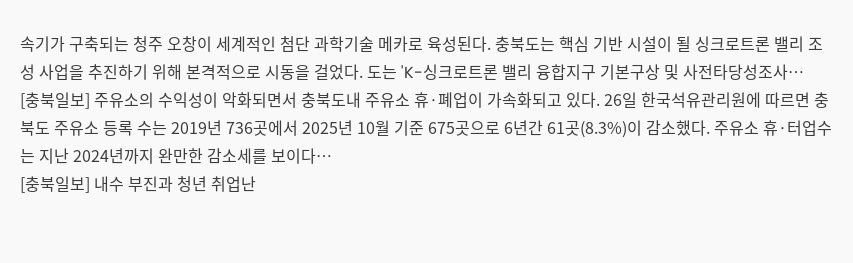속기가 구축되는 청주 오창이 세계적인 첨단 과학기술 메카로 육성된다. 충북도는 핵심 기반 시설이 될 싱크로트론 밸리 조성 사업을 추진하기 위해 본격적으로 시동을 걸었다. 도는 'K-싱크로트론 밸리 융합지구 기본구상 및 사전타당성조사…
[충북일보] 주유소의 수익성이 악화되면서 충북도내 주유소 휴·폐업이 가속화되고 있다. 26일 한국석유관리원에 따르면 충북도 주유소 등록 수는 2019년 736곳에서 2025년 10월 기준 675곳으로 6년간 61곳(8.3%)이 감소했다. 주유소 휴·터업수는 지난 2024년까지 완만한 감소세를 보이다…
[충북일보] 내수 부진과 청년 취업난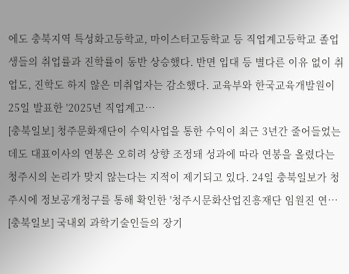에도 충북지역 특성화고등학교, 마이스터고등학교 등 직업계고등학교 졸업생들의 취업률과 진학률이 동반 상승했다. 반면 입대 등 별다른 이유 없이 취업도, 진학도 하지 않은 미취업자는 감소했다. 교육부와 한국교육개발원이 25일 발표한 '2025년 직업계고…
[충북일보] 청주문화재단이 수익사업을 통한 수익이 최근 3년간 줄어들었는데도 대표이사의 연봉은 오히려 상향 조정돼 성과에 따라 연봉을 올렸다는 청주시의 논리가 맞지 않는다는 지적이 제기되고 있다. 24일 충북일보가 청주시에 정보공개청구를 통해 확인한 '청주시문화산업진흥재단 임원진 연…
[충북일보] 국내외 과학기술인들의 장기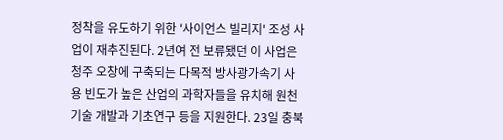정착을 유도하기 위한 '사이언스 빌리지' 조성 사업이 재추진된다. 2년여 전 보류됐던 이 사업은 청주 오창에 구축되는 다목적 방사광가속기 사용 빈도가 높은 산업의 과학자들을 유치해 원천기술 개발과 기초연구 등을 지원한다. 23일 충북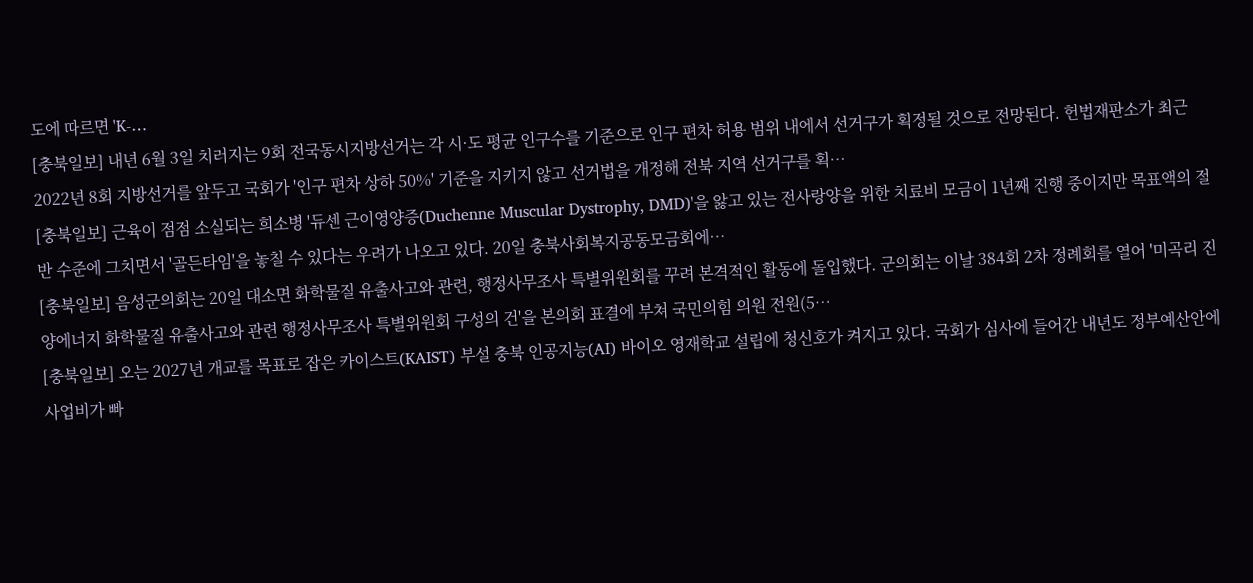도에 따르면 'K-…
[충북일보] 내년 6월 3일 치러지는 9회 전국동시지방선거는 각 시·도 평균 인구수를 기준으로 인구 편차 허용 범위 내에서 선거구가 획정될 것으로 전망된다. 헌법재판소가 최근 2022년 8회 지방선거를 앞두고 국회가 '인구 편차 상하 50%' 기준을 지키지 않고 선거법을 개정해 전북 지역 선거구를 획…
[충북일보] 근육이 점점 소실되는 희소병 '듀센 근이영양증(Duchenne Muscular Dystrophy, DMD)'을 앓고 있는 전사랑양을 위한 치료비 모금이 1년째 진행 중이지만 목표액의 절반 수준에 그치면서 '골든타임'을 놓칠 수 있다는 우려가 나오고 있다. 20일 충북사회복지공동모금회에…
[충북일보] 음성군의회는 20일 대소면 화학물질 유출사고와 관련, 행정사무조사 특별위원회를 꾸려 본격적인 활동에 돌입했다. 군의회는 이날 384회 2차 정례회를 열어 '미곡리 진양에너지 화학물질 유출사고와 관련 행정사무조사 특별위원회 구성의 건'을 본의회 표결에 부쳐 국민의힘 의원 전원(5…
[충북일보] 오는 2027년 개교를 목표로 잡은 카이스트(KAIST) 부설 충북 인공지능(AI) 바이오 영재학교 설립에 청신호가 켜지고 있다. 국회가 심사에 들어간 내년도 정부예산안에 사업비가 빠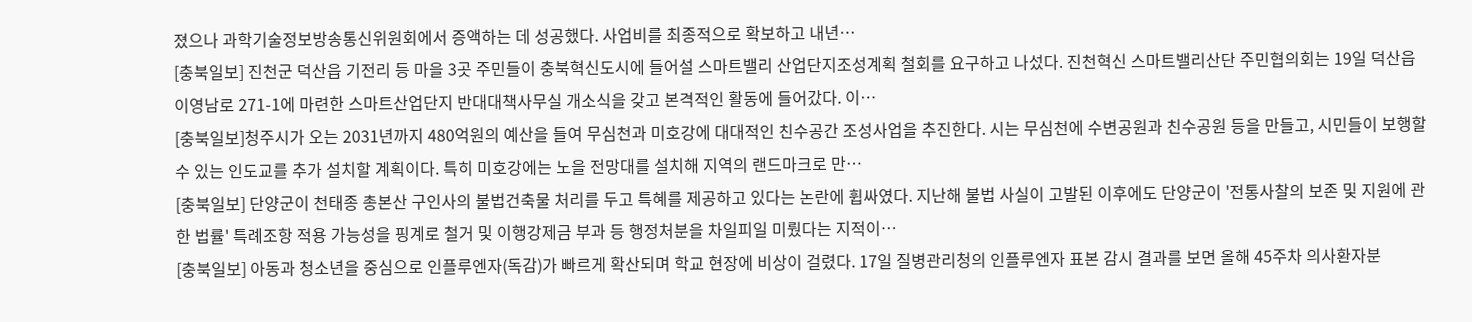졌으나 과학기술정보방송통신위원회에서 증액하는 데 성공했다. 사업비를 최종적으로 확보하고 내년…
[충북일보] 진천군 덕산읍 기전리 등 마을 3곳 주민들이 충북혁신도시에 들어설 스마트밸리 산업단지조성계획 철회를 요구하고 나섰다. 진천혁신 스마트밸리산단 주민협의회는 19일 덕산읍 이영남로 271-1에 마련한 스마트산업단지 반대대책사무실 개소식을 갖고 본격적인 활동에 들어갔다. 이…
[충북일보]청주시가 오는 2031년까지 480억원의 예산을 들여 무심천과 미호강에 대대적인 친수공간 조성사업을 추진한다. 시는 무심천에 수변공원과 친수공원 등을 만들고, 시민들이 보행할 수 있는 인도교를 추가 설치할 계획이다. 특히 미호강에는 노을 전망대를 설치해 지역의 랜드마크로 만…
[충북일보] 단양군이 천태종 총본산 구인사의 불법건축물 처리를 두고 특혜를 제공하고 있다는 논란에 휩싸였다. 지난해 불법 사실이 고발된 이후에도 단양군이 '전통사찰의 보존 및 지원에 관한 법률' 특례조항 적용 가능성을 핑계로 철거 및 이행강제금 부과 등 행정처분을 차일피일 미뤘다는 지적이…
[충북일보] 아동과 청소년을 중심으로 인플루엔자(독감)가 빠르게 확산되며 학교 현장에 비상이 걸렸다. 17일 질병관리청의 인플루엔자 표본 감시 결과를 보면 올해 45주차 의사환자분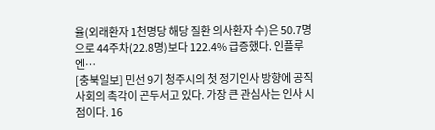율(외래환자 1천명당 해당 질환 의사환자 수)은 50.7명으로 44주차(22.8명)보다 122.4% 급증했다. 인플루엔…
[충북일보] 민선 9기 청주시의 첫 정기인사 방향에 공직사회의 촉각이 곤두서고 있다. 가장 큰 관심사는 인사 시점이다. 16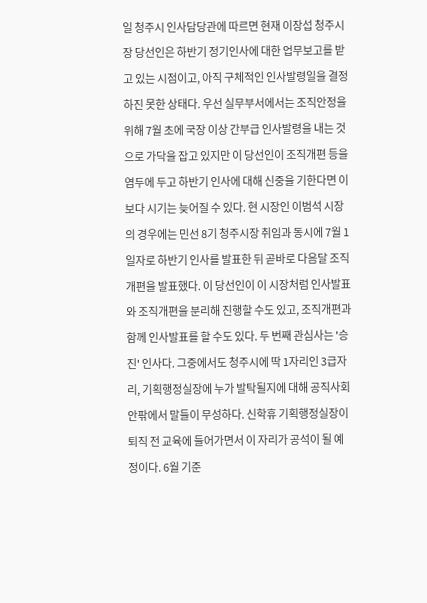일 청주시 인사담당관에 따르면 현재 이장섭 청주시장 당선인은 하반기 정기인사에 대한 업무보고를 받고 있는 시점이고, 아직 구체적인 인사발령일을 결정하진 못한 상태다. 우선 실무부서에서는 조직안정을 위해 7월 초에 국장 이상 간부급 인사발령을 내는 것으로 가닥을 잡고 있지만 이 당선인이 조직개편 등을 염두에 두고 하반기 인사에 대해 신중을 기한다면 이보다 시기는 늦어질 수 있다. 현 시장인 이범석 시장의 경우에는 민선 8기 청주시장 취임과 동시에 7월 1일자로 하반기 인사를 발표한 뒤 곧바로 다음달 조직개편을 발표했다. 이 당선인이 이 시장처럼 인사발표와 조직개편을 분리해 진행할 수도 있고, 조직개편과 함께 인사발표를 할 수도 있다. 두 번째 관심사는 '승진' 인사다. 그중에서도 청주시에 딱 1자리인 3급자리, 기획행정실장에 누가 발탁될지에 대해 공직사회 안팎에서 말들이 무성하다. 신학휴 기획행정실장이 퇴직 전 교육에 들어가면서 이 자리가 공석이 될 예정이다. 6월 기준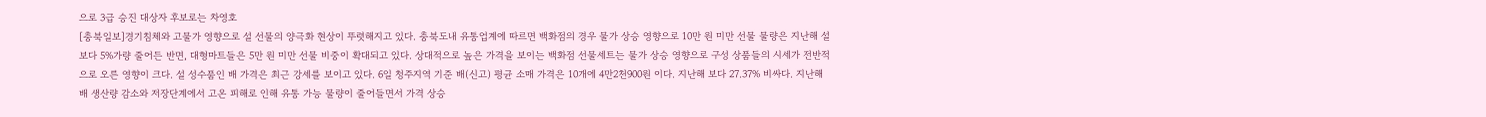으로 3급 승진 대상자 후보로는 차영호
[충북일보]경기침체와 고물가 영향으로 설 선물의 양극화 현상이 뚜렷해지고 있다. 충북도내 유통업계에 따르면 백화점의 경우 물가 상승 영향으로 10만 원 미만 선물 물량은 지난해 설 보다 5%가량 줄어든 반면, 대형마트들은 5만 원 미만 선물 비중이 확대되고 있다. 상대적으로 높은 가격을 보이는 백화점 선물세트는 물가 상승 영향으로 구성 상품들의 시세가 전반적으로 오른 영향이 크다. 설 성수품인 배 가격은 최근 강세를 보이고 있다. 6일 청주지역 기준 배(신고) 평균 소매 가격은 10개에 4만2천900원 이다. 지난해 보다 27.37% 비싸다. 지난해 배 생산량 감소와 저장단계에서 고온 피해로 인해 유통 가능 물량이 줄어들면서 가격 상승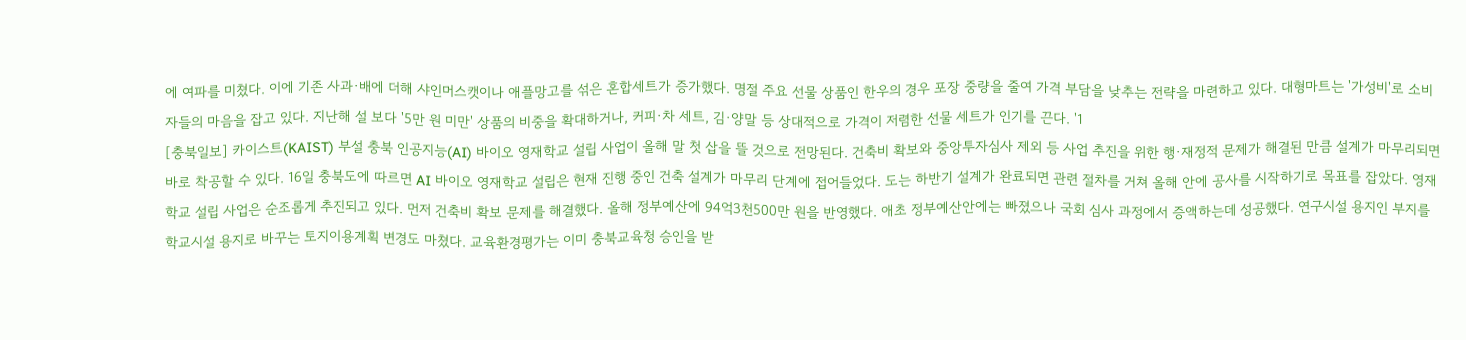에 여파를 미쳤다. 이에 기존 사과·배에 더해 샤인머스캣이나 애플망고를 섞은 혼합세트가 증가했다. 명절 주요 선물 상품인 한우의 경우 포장 중량을 줄여 가격 부담을 낮추는 전략을 마련하고 있다. 대형마트는 '가성비'로 소비자들의 마음을 잡고 있다. 지난해 설 보다 '5만 원 미만' 상품의 비중을 확대하거나, 커피·차 세트, 김·양말 등 상대적으로 가격이 저렴한 선물 세트가 인기를 끈다. '1
[충북일보] 카이스트(KAIST) 부설 충북 인공지능(AI) 바이오 영재학교 설립 사업이 올해 말 첫 삽을 뜰 것으로 전망된다. 건축비 확보와 중앙투자심사 제외 등 사업 추진을 위한 행·재정적 문제가 해결된 만큼 설계가 마무리되면 바로 착공할 수 있다. 16일 충북도에 따르면 AI 바이오 영재학교 설립은 현재 진행 중인 건축 설계가 마무리 단계에 접어들었다. 도는 하반기 설계가 완료되면 관련 절차를 거쳐 올해 안에 공사를 시작하기로 목표를 잡았다. 영재학교 설립 사업은 순조롭게 추진되고 있다. 먼저 건축비 확보 문제를 해결했다. 올해 정부예산에 94억3천500만 원을 반영했다. 애초 정부예산안에는 빠졌으나 국회 심사 과정에서 증액하는데 성공했다. 연구시설 용지인 부지를 학교시설 용지로 바꾸는 토지이용계획 변경도 마쳤다. 교육환경평가는 이미 충북교육청 승인을 받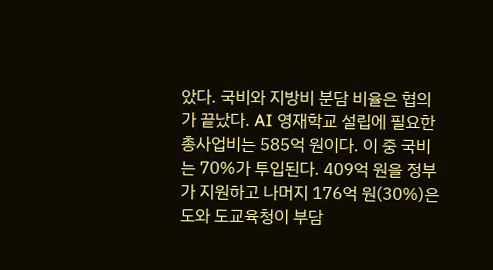았다. 국비와 지방비 분담 비율은 협의가 끝났다. AI 영재학교 설립에 필요한 총사업비는 585억 원이다. 이 중 국비는 70%가 투입된다. 409억 원을 정부가 지원하고 나머지 176억 원(30%)은 도와 도교육청이 부담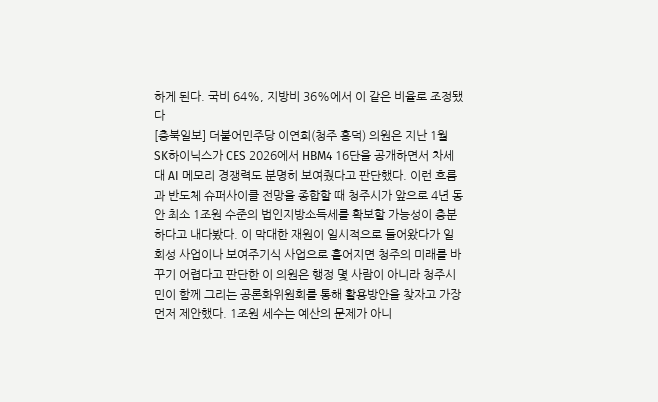하게 된다. 국비 64%, 지방비 36%에서 이 같은 비율로 조정됐다
[충북일보] 더불어민주당 이연희(청주 흥덕) 의원은 지난 1월 SK하이닉스가 CES 2026에서 HBM4 16단을 공개하면서 차세대 AI 메모리 경쟁력도 분명히 보여줬다고 판단했다. 이런 흐름과 반도체 슈퍼사이클 전망을 종합할 때 청주시가 앞으로 4년 동안 최소 1조원 수준의 법인지방소득세를 확보할 가능성이 충분하다고 내다봤다. 이 막대한 재원이 일시적으로 들어왔다가 일회성 사업이나 보여주기식 사업으로 흩어지면 청주의 미래를 바꾸기 어렵다고 판단한 이 의원은 행정 몇 사람이 아니라 청주시민이 함께 그리는 공론화위원회를 통해 활용방안을 찾자고 가장 먼저 제안했다. 1조원 세수는 예산의 문제가 아니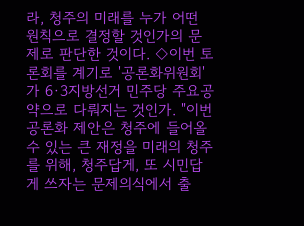라, 청주의 미래를 누가 어떤 원칙으로 결정할 것인가의 문제로 판단한 것이다. ◇이번 토론회를 계기로 '공론화위원회'가 6·3지방선거 민주당 주요공약으로 다뤄지는 것인가. "이번 공론화 제안은 청주에 들어올 수 있는 큰 재정을 미래의 청주를 위해, 청주답게, 또 시민답게 쓰자는 문제의식에서 출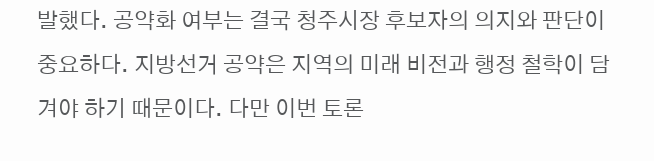발했다. 공약화 여부는 결국 청주시장 후보자의 의지와 판단이 중요하다. 지방선거 공약은 지역의 미래 비전과 행정 철학이 담겨야 하기 때문이다. 다만 이번 토론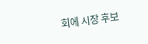회에 시장 후보